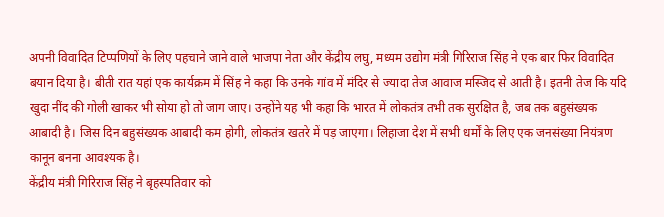अपनी विवादित टिप्पणियों के लिए पहचाने जाने वाले भाजपा नेता और केंद्रीय लघु, मध्यम उद्योग मंत्री गिरिराज सिंह ने एक बार फिर विवादित बयान दिया है। बीती रात यहां एक कार्यक्रम में सिंह ने कहा कि उनके गांव में मंदिर से ज्यादा तेज आवाज मस्जिद से आती है। इतनी तेज कि यदि खुदा नींद की गोली खाकर भी सोया हो तो जाग जाए। उन्होंने यह भी कहा कि भारत में लोकतंत्र तभी तक सुरक्षित है, जब तक बहुसंख्यक आबादी है। जिस दिन बहुसंख्यक आबादी कम होगी, लोकतंत्र खतरे में पड़ जाएगा। लिहाजा देश में सभी धर्मों के लिए एक जनसंख्या नियंत्रण कानून बनना आवश्यक है।
केंद्रीय मंत्री गिरिराज सिंह ने बृहस्पतिवार को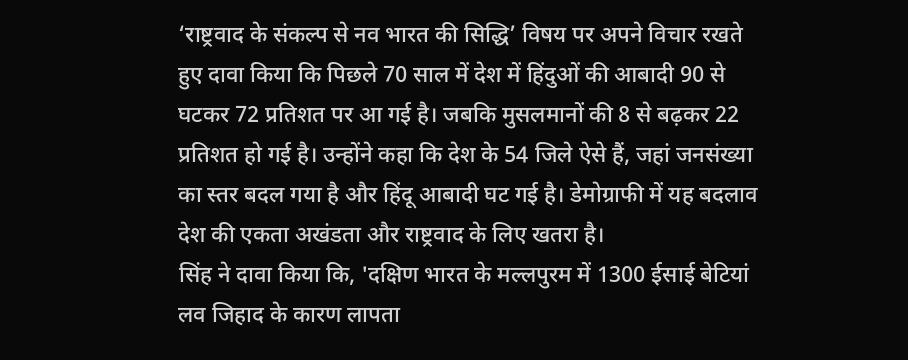‘राष्ट्रवाद के संकल्प से नव भारत की सिद्धि’ विषय पर अपने विचार रखते हुए दावा किया कि पिछले 70 साल में देश में हिंदुओं की आबादी 90 से घटकर 72 प्रतिशत पर आ गई है। जबकि मुसलमानों की 8 से बढ़कर 22 प्रतिशत हो गई है। उन्होंने कहा कि देश के 54 जिले ऐसे हैं, जहां जनसंख्या का स्तर बदल गया है और हिंदू आबादी घट गई है। डेमोग्राफी में यह बदलाव देश की एकता अखंडता और राष्ट्रवाद के लिए खतरा है।
सिंह ने दावा किया कि, 'दक्षिण भारत के मल्लपुरम में 1300 ईसाई बेटियां लव जिहाद के कारण लापता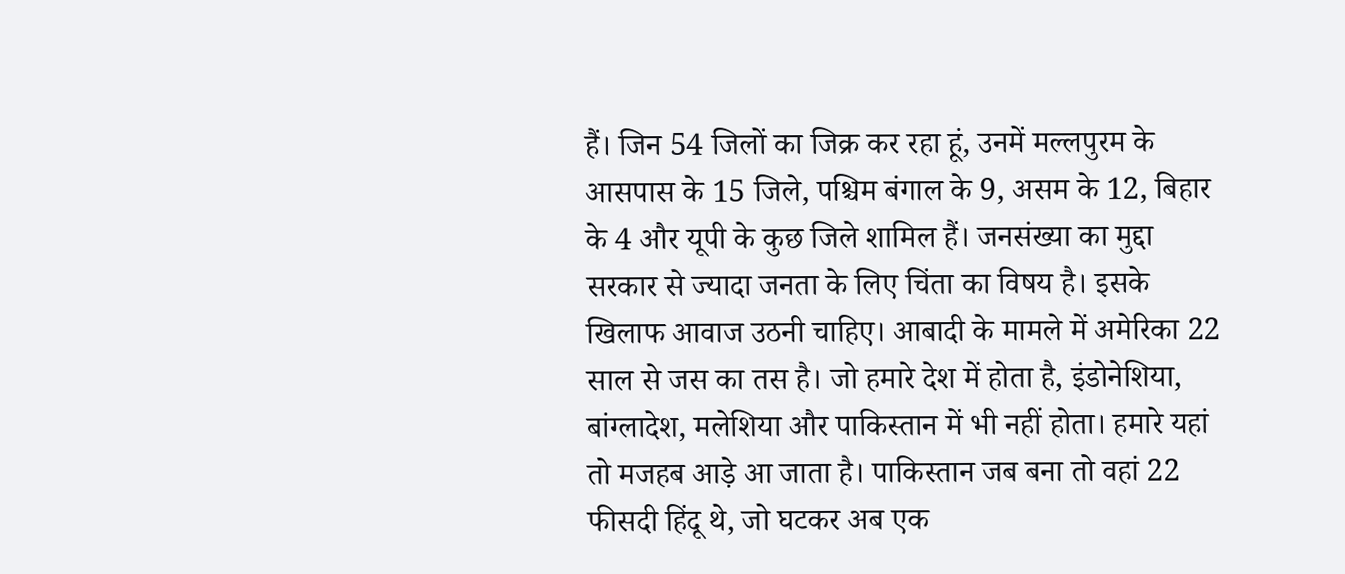हैं। जिन 54 जिलों का जिक्र कर रहा हूं, उनमें मल्लपुरम के आसपास के 15 जिले, पश्चिम बंगाल के 9, असम के 12, बिहार के 4 और यूपी के कुछ जिले शामिल हैं। जनसंख्या का मुद्दा सरकार से ज्यादा जनता के लिए चिंता का विषय है। इसके खिलाफ आवाज उठनी चाहिए। आबादी के मामले में अमेरिका 22 साल से जस का तस है। जो हमारे देश में होता है, इंडोनेशिया, बांग्लादेश, मलेशिया और पाकिस्तान में भी नहीं होता। हमारे यहां तो मजहब आड़े आ जाता है। पाकिस्तान जब बना तो वहां 22 फीसदी हिंदू थे, जो घटकर अब एक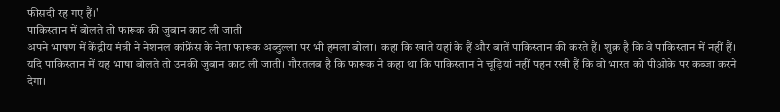फीसदी रह गए हैं।'
पाकिस्तान में बोलते तो फारूक की जुबान काट ली जाती
अपने भाषण में केंद्रीय मंत्री ने नेशनल कांफ्रेंस के नेता फारूक अब्दुल्ला पर भी हमला बोला। कहा कि खाते यहां के हैं और बातें पाकिस्तान की करते हैं। शुक्र है कि वे पाकिस्तान में नहीं हैं। यदि पाकिस्तान में यह भाषा बोलते तो उनकी जुबान काट ली जाती। गौरतलब है कि फारूक ने कहा था कि पाकिस्तान ने चूड़ियां नहीं पहन रखी हैं कि वो भारत को पीओके पर कब्जा करने देगा।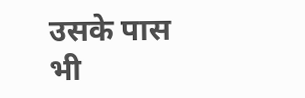उसके पास भी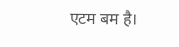एटम बम है।